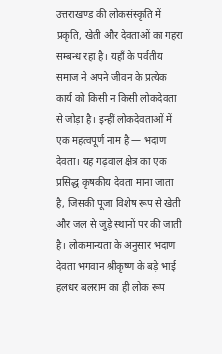उत्तराखण्ड की लोकसंस्कृति में प्रकृति, खेती और देवताओं का गहरा सम्बन्ध रहा है। यहाँ के पर्वतीय समाज ने अपने जीवन के प्रत्येक कार्य को किसी न किसी लोकदेवता से जोड़ा है। इन्हीं लोकदेवताओं में एक महत्वपूर्ण नाम है — भदाण देवता। यह गढ़वाल क्षेत्र का एक प्रसिद्ध कृषकीय देवता माना जाता है, जिसकी पूजा विशेष रूप से खेती और जल से जुड़े स्थानों पर की जाती है। लोकमान्यता के अनुसार भदाण देवता भगवान श्रीकृष्ण के बड़े भाई हलधर बलराम का ही लोक रूप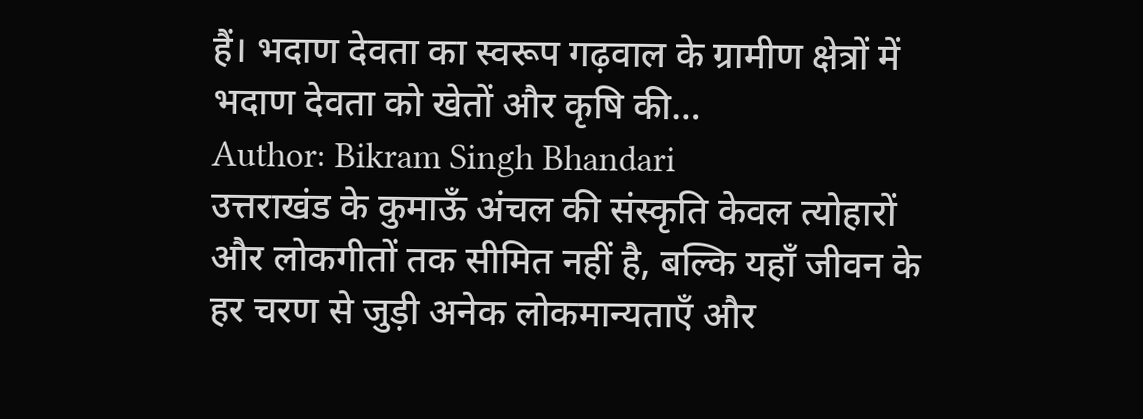हैं। भदाण देवता का स्वरूप गढ़वाल के ग्रामीण क्षेत्रों में भदाण देवता को खेतों और कृषि की…
Author: Bikram Singh Bhandari
उत्तराखंड के कुमाऊँ अंचल की संस्कृति केवल त्योहारों और लोकगीतों तक सीमित नहीं है, बल्कि यहाँ जीवन के हर चरण से जुड़ी अनेक लोकमान्यताएँ और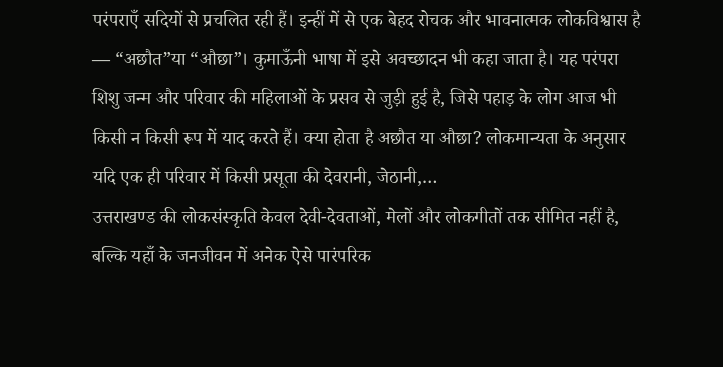परंपराएँ सदियों से प्रचलित रही हैं। इन्हीं में से एक बेहद रोचक और भावनात्मक लोकविश्वास है — “अछौत”या “औछा”। कुमाऊँनी भाषा में इसे अवच्छादन भी कहा जाता है। यह परंपरा शिशु जन्म और परिवार की महिलाओं के प्रसव से जुड़ी हुई है, जिसे पहाड़ के लोग आज भी किसी न किसी रूप में याद करते हैं। क्या होता है अछौत या औछा? लोकमान्यता के अनुसार यदि एक ही परिवार में किसी प्रसूता की देवरानी, जेठानी,…
उत्तराखण्ड की लोकसंस्कृति केवल देवी-देवताओं, मेलों और लोकगीतों तक सीमित नहीं है, बल्कि यहाँ के जनजीवन में अनेक ऐसे पारंपरिक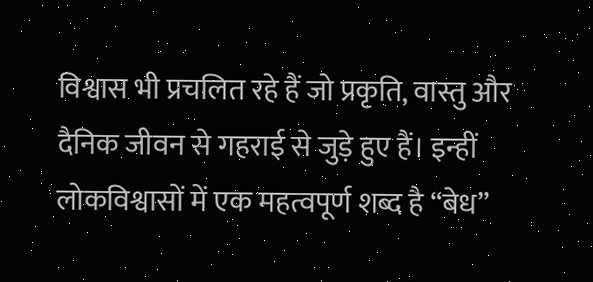विश्वास भी प्रचलित रहे हैं जो प्रकृति, वास्तु और दैनिक जीवन से गहराई से जुड़े हुए हैं। इन्हीं लोकविश्वासों में एक महत्वपूर्ण शब्द है “बेध”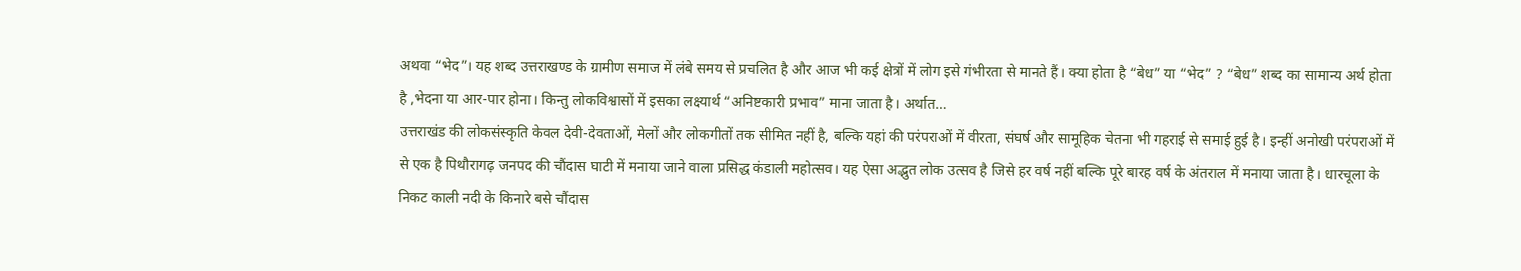अथवा “भेद”। यह शब्द उत्तराखण्ड के ग्रामीण समाज में लंबे समय से प्रचलित है और आज भी कई क्षेत्रों में लोग इसे गंभीरता से मानते हैं। क्या होता है “बेध” या “भेद” ? “बेध” शब्द का सामान्य अर्थ होता है ,भेदना या आर-पार होना। किन्तु लोकविश्वासों में इसका लक्ष्यार्थ “अनिष्टकारी प्रभाव” माना जाता है। अर्थात…
उत्तराखंड की लोकसंस्कृति केवल देवी-देवताओं, मेलों और लोकगीतों तक सीमित नहीं है, बल्कि यहां की परंपराओं में वीरता, संघर्ष और सामूहिक चेतना भी गहराई से समाई हुई है। इन्हीं अनोखी परंपराओं में से एक है पिथौरागढ़ जनपद की चौंदास घाटी में मनाया जाने वाला प्रसिद्ध कंडाली महोत्सव। यह ऐसा अद्भुत लोक उत्सव है जिसे हर वर्ष नहीं बल्कि पूरे बारह वर्ष के अंतराल में मनाया जाता है। धारचूला के निकट काली नदी के किनारे बसे चौंदास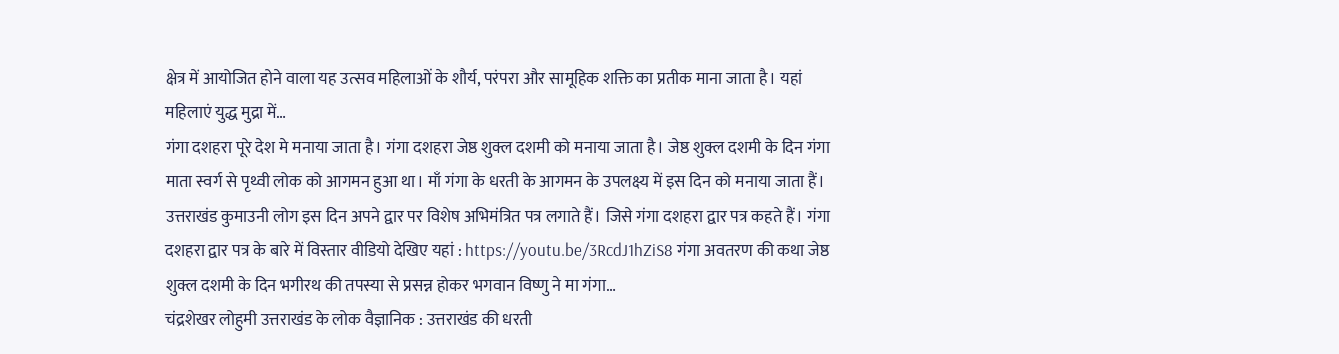क्षेत्र में आयोजित होने वाला यह उत्सव महिलाओं के शौर्य, परंपरा और सामूहिक शक्ति का प्रतीक माना जाता है। यहां महिलाएं युद्ध मुद्रा में…
गंगा दशहरा पूरे देश मे मनाया जाता है। गंगा दशहरा जेष्ठ शुक्ल दशमी को मनाया जाता है। जेष्ठ शुक्ल दशमी के दिन गंगा माता स्वर्ग से पृथ्वी लोक को आगमन हुआ था। माँ गंगा के धरती के आगमन के उपलक्ष्य में इस दिन को मनाया जाता हैं। उत्तराखंड कुमाउनी लोग इस दिन अपने द्वार पर विशेष अभिमंत्रित पत्र लगाते हैं। जिसे गंगा दशहरा द्वार पत्र कहते हैं। गंगा दशहरा द्वार पत्र के बारे में विस्तार वीडियो देखिए यहां : https://youtu.be/3RcdJ1hZiS8 गंगा अवतरण की कथा जेष्ठ शुक्ल दशमी के दिन भगीरथ की तपस्या से प्रसन्न होकर भगवान विष्णु ने मा गंगा…
चंद्रशेखर लोहुमी उत्तराखंड के लोक वैज्ञानिक : उत्तराखंड की धरती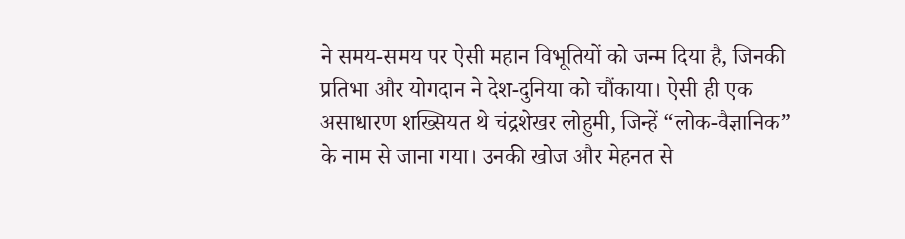ने समय-समय पर ऐसी महान विभूतियों को जन्म दिया है, जिनकी प्रतिभा और योगदान ने देश-दुनिया को चौंकाया। ऐसी ही एक असाधारण शख्सियत थे चंद्रशेखर लोहुमी, जिन्हें “लोक-वैज्ञानिक” के नाम से जाना गया। उनकी खोज और मेहनत से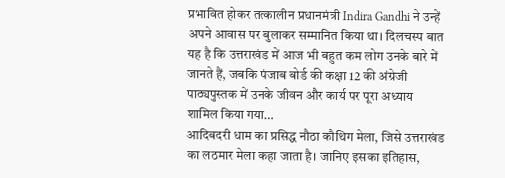प्रभावित होकर तत्कालीन प्रधानमंत्री Indira Gandhi ने उन्हें अपने आवास पर बुलाकर सम्मानित किया था। दिलचस्प बात यह है कि उत्तराखंड में आज भी बहुत कम लोग उनके बारे में जानते हैं, जबकि पंजाब बोर्ड की कक्षा 12 की अंग्रेजी पाठ्यपुस्तक में उनके जीवन और कार्य पर पूरा अध्याय शामिल किया गया…
आदिबदरी धाम का प्रसिद्ध नौठा कौथिग मेला, जिसे उत्तराखंड का लठमार मेला कहा जाता है। जानिए इसका इतिहास,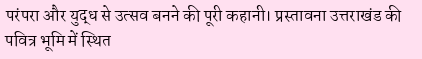परंपरा और युद्ध से उत्सव बनने की पूरी कहानी। प्रस्तावना उत्तराखंड की पवित्र भूमि में स्थित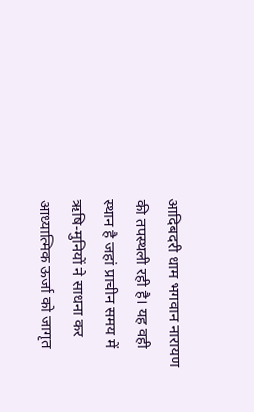आदिबदरी धाम भगवान नारायण की तपस्थली रही है। यह वही स्थान है जहां प्राचीन समय में ऋषि-मुनियों ने साधना कर आध्यात्मिक ऊर्जा को जागृत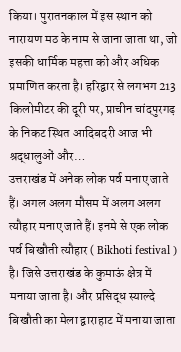किया। पुरातनकाल में इस स्थान को नारायण मठ के नाम से जाना जाता था, जो इसकी धार्मिक महत्ता को और अधिक प्रमाणित करता है। हरिद्वार से लगभग 213 किलोमीटर की दूरी पर, प्राचीन चांदपुरगढ़ के निकट स्थित आदिबदरी आज भी श्रद्धालुओं और…
उत्तराखंड में अनेक लोक पर्व मनाए जाते हैं। अगल अलग मौसम में अलग अलग त्यौहार मनाए जाते हैं। इनमे से एक लोक पर्व बिखौती त्यौहार ( Bikhoti festival ) है। जिसे उत्तराखंड के कुमाऊं क्षेत्र में मनाया जाता है। और प्रसिद्ध स्याल्दे बिखौती का मेला द्वाराहाट में मनाया जाता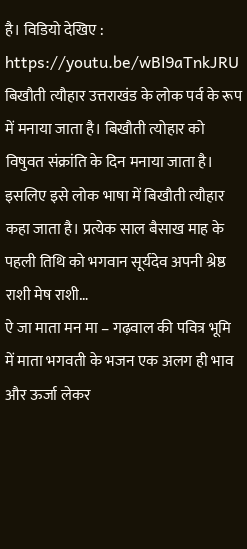है। विडियो देखिए : https://youtu.be/wBl9aTnkJRU बिखौती त्यौहार उत्तराखंड के लोक पर्व के रूप में मनाया जाता है। बिखौती त्योहार को विषुवत संक्रांति के दिन मनाया जाता है। इसलिए इसे लोक भाषा में बिखौती त्यौहार कहा जाता है। प्रत्येक साल बैसाख माह के पहली तिथि को भगवान सूर्यदेव अपनी श्रेष्ठ राशी मेष राशी…
ऐ जा माता मन मा – गढ़वाल की पवित्र भूमि में माता भगवती के भजन एक अलग ही भाव और ऊर्जा लेकर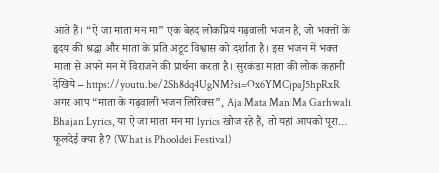आते हैं। “ऐ जा माता मन मा” एक बेहद लोकप्रिय गढ़वाली भजन है, जो भक्तों के हृदय की श्रद्धा और माता के प्रति अटूट विश्वास को दर्शाता है। इस भजन में भक्त माता से अपने मन में विराजने की प्रार्थना करता है। सुरकंडा माता की लोक कहानी देखिये – https://youtu.be/2Sh8dq4UgNM?si=Ox6YMCjpaJ5hpRxR अगर आप “माता के गढ़वाली भजन लिरिक्स”, Aja Mata Man Ma Garhwali Bhajan Lyrics, या ऐ जा माता मन मा lyrics खोज रहे हैं, तो यहां आपको पूरा…
फूलदेई क्या है? (What is Phooldei Festival)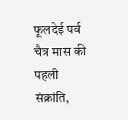फूलदेई पर्व चैत्र मास की पहली संक्रांति,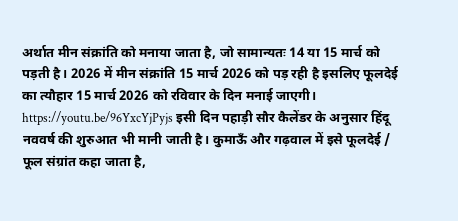अर्थात मीन संक्रांति को मनाया जाता है, जो सामान्यतः 14 या 15 मार्च को पड़ती है। 2026 में मीन संक्रांति 15 मार्च 2026 को पड़ रही है इसलिए फूलदेई का त्यौहार 15 मार्च 2026 को रविवार के दिन मनाई जाएगी। https://youtu.be/96YxcYjPyjs इसी दिन पहाड़ी सौर कैलेंडर के अनुसार हिंदू नववर्ष की शुरुआत भी मानी जाती है। कुमाऊँ और गढ़वाल में इसे फूलदेई / फूल संग्रांत कहा जाता है,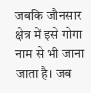जबकि जौनसार क्षेत्र में इसे गोगा नाम से भी जाना जाता है। जब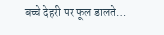बच्चे देहरी पर फूल डालते…